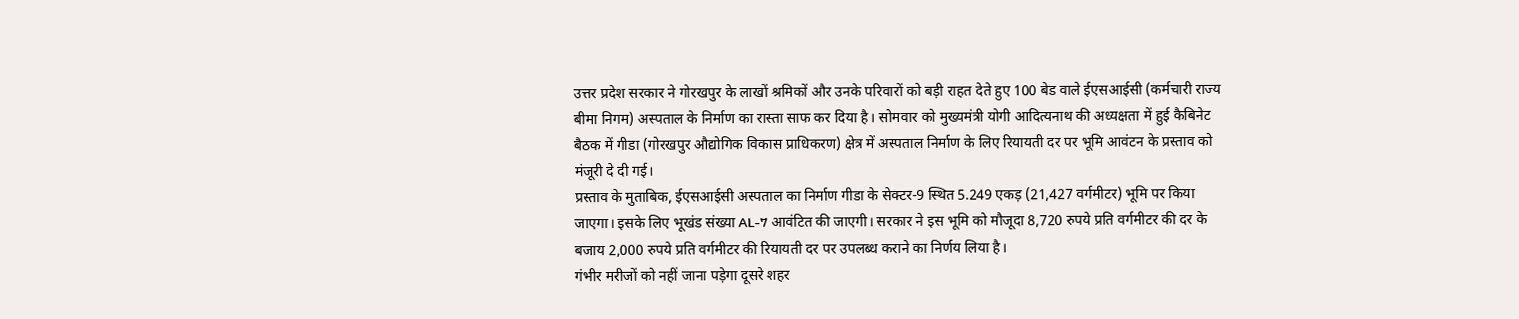उत्तर प्रदेश सरकार ने गोरखपुर के लाखों श्रमिकों और उनके परिवारों को बड़ी राहत देते हुए 100 बेड वाले ईएसआईसी (कर्मचारी राज्य बीमा निगम) अस्पताल के निर्माण का रास्ता साफ कर दिया है। सोमवार को मुख्यमंत्री योगी आदित्यनाथ की अध्यक्षता में हुई कैबिनेट बैठक में गीडा (गोरखपुर औद्योगिक विकास प्राधिकरण) क्षेत्र में अस्पताल निर्माण के लिए रियायती दर पर भूमि आवंटन के प्रस्ताव को मंजूरी दे दी गई।
प्रस्ताव के मुताबिक, ईएसआईसी अस्पताल का निर्माण गीडा के सेक्टर-9 स्थित 5.249 एकड़ (21,427 वर्गमीटर) भूमि पर किया जाएगा। इसके लिए भूखंड संख्या AL-7 आवंटित की जाएगी। सरकार ने इस भूमि को मौजूदा 8,720 रुपये प्रति वर्गमीटर की दर के बजाय 2,000 रुपये प्रति वर्गमीटर की रियायती दर पर उपलब्ध कराने का निर्णय लिया है।
गंभीर मरीजों को नहीं जाना पड़ेगा दूसरे शहर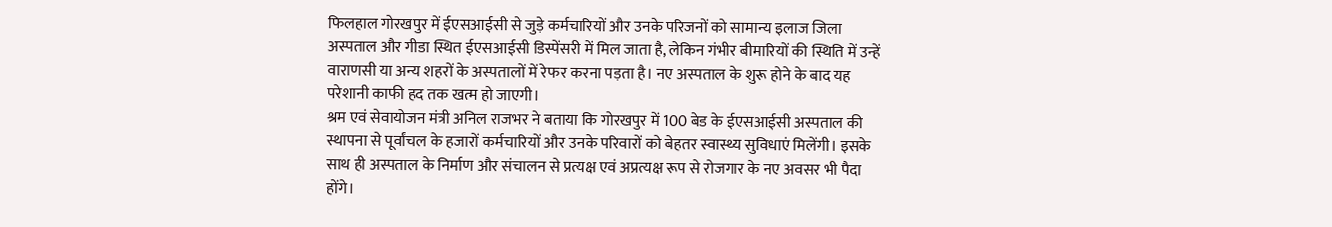फिलहाल गोरखपुर में ईएसआईसी से जुड़े कर्मचारियों और उनके परिजनों को सामान्य इलाज जिला अस्पताल और गीडा स्थित ईएसआईसी डिस्पेंसरी में मिल जाता है, लेकिन गंभीर बीमारियों की स्थिति में उन्हें वाराणसी या अन्य शहरों के अस्पतालों में रेफर करना पड़ता है। नए अस्पताल के शुरू होने के बाद यह परेशानी काफी हद तक खत्म हो जाएगी।
श्रम एवं सेवायोजन मंत्री अनिल राजभर ने बताया कि गोरखपुर में 100 बेड के ईएसआईसी अस्पताल की स्थापना से पूर्वांचल के हजारों कर्मचारियों और उनके परिवारों को बेहतर स्वास्थ्य सुविधाएं मिलेंगी। इसके साथ ही अस्पताल के निर्माण और संचालन से प्रत्यक्ष एवं अप्रत्यक्ष रूप से रोजगार के नए अवसर भी पैदा होंगे।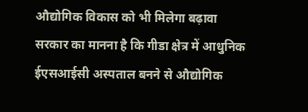औद्योगिक विकास को भी मिलेगा बढ़ावा
सरकार का मानना है कि गीडा क्षेत्र में आधुनिक ईएसआईसी अस्पताल बनने से औद्योगिक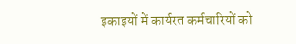इकाइयों में कार्यरत कर्मचारियों को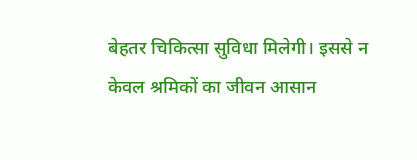बेहतर चिकित्सा सुविधा मिलेगी। इससे न केवल श्रमिकों का जीवन आसान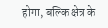होगा, बल्कि क्षेत्र के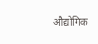औद्योगिक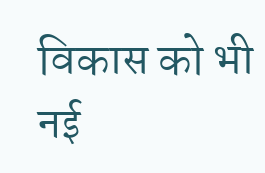विकास को भी नई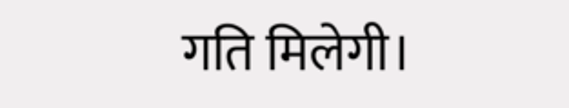गति मिलेगी।